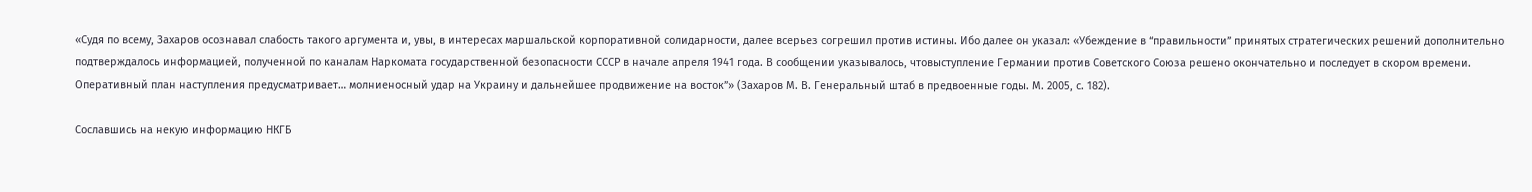«Судя по всему, Захаров осознавал слабость такого аргумента и, увы, в интересах маршальской корпоративной солидарности, далее всерьез согрешил против истины. Ибо далее он указал: «Убеждение в “правильности” принятых стратегических решений дополнительно подтверждалось информацией, полученной по каналам Наркомата государственной безопасности СССР в начале апреля 1941 года. В сообщении указывалось, чтовыступление Германии против Советского Союза решено окончательно и последует в скором времени. Оперативный план наступления предусматривает… молниеносный удар на Украину и дальнейшее продвижение на восток”» (Захаров М. В. Генеральный штаб в предвоенные годы. М. 2005, с. 182).

Сославшись на некую информацию НКГБ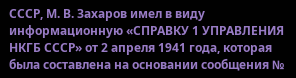СССР, М. В. Захаров имел в виду информационную «СПРАВКУ 1 УПРАВЛЕНИЯ НКГБ СССР» от 2 апреля 1941 года, которая была составлена на основании сообщения №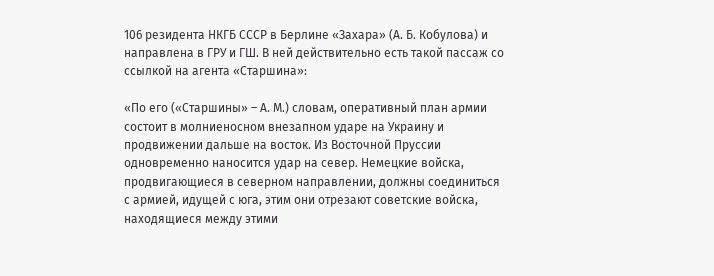106 резидента НКГБ СССР в Берлине «Захара» (А. Б. Кобулова) и направлена в ГРУ и ГШ. В ней действительно есть такой пассаж со ссылкой на агента «Старшина»:

«По его («Старшины» – А. М.) словам, оперативный план армии состоит в молниеносном внезапном ударе на Украину и продвижении дальше на восток. Из Восточной Пруссии одновременно наносится удар на север. Немецкие войска, продвигающиеся в северном направлении, должны соединиться с армией, идущей с юга, этим они отрезают советские войска, находящиеся между этими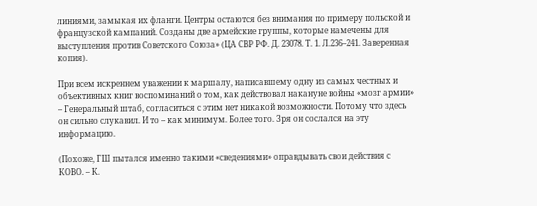линиями, замыкая их фланги. Центры остаются без внимания по примеру польской и французской кампаний. Созданы две армейские группы, которые намечены для выступления против Советского Союза» (ЦА СВР РФ. Д. 23078. Т. 1. Л.236–241. Заверенная копия).

При всем искреннем уважении к маршалу, написавшему одну из самых честных и объективных книг воспоминаний о том, как действовал накануне войны «мозг армии» – Генеральный штаб, согласиться с этим нет никакой возможности. Потому что здесь он сильно слукавил. И то – как минимум. Более того. Зря он сослался на эту информацию.

(Похоже, ГШ пытался именно такими «сведениями» оправдывать свои действия с КОВО. – К.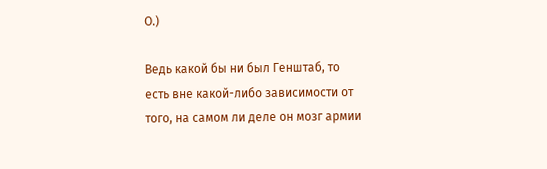О.)

Ведь какой бы ни был Генштаб, то есть вне какой-либо зависимости от того, на самом ли деле он мозг армии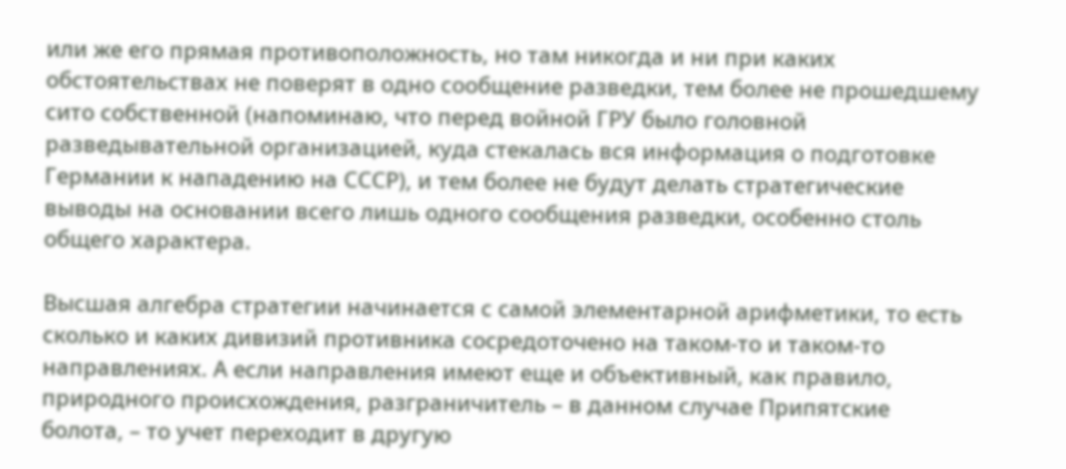или же его прямая противоположность, но там никогда и ни при каких обстоятельствах не поверят в одно сообщение разведки, тем более не прошедшему сито собственной (напоминаю, что перед войной ГРУ было головной разведывательной организацией, куда стекалась вся информация о подготовке Германии к нападению на СССР), и тем более не будут делать стратегические выводы на основании всего лишь одного сообщения разведки, особенно столь общего характера.

Высшая алгебра стратегии начинается с самой элементарной арифметики, то есть сколько и каких дивизий противника сосредоточено на таком-то и таком-то направлениях. А если направления имеют еще и объективный, как правило, природного происхождения, разграничитель – в данном случае Припятские болота, – то учет переходит в другую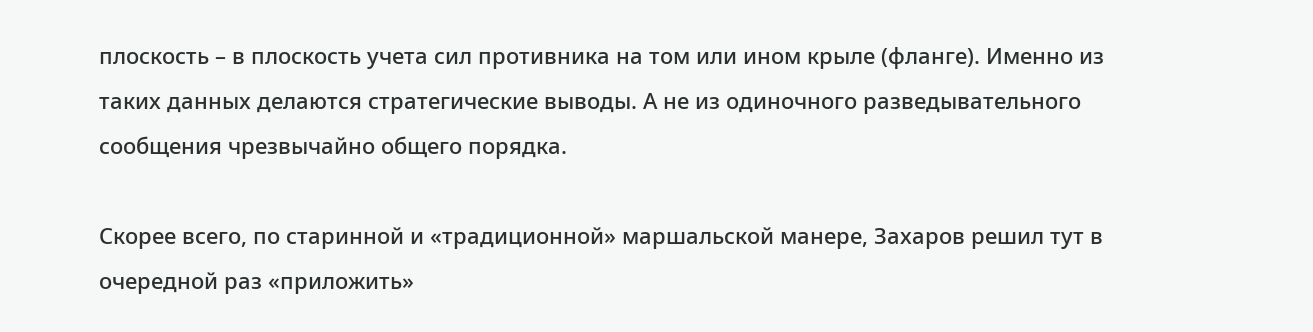плоскость – в плоскость учета сил противника на том или ином крыле (фланге). Именно из таких данных делаются стратегические выводы. А не из одиночного разведывательного сообщения чрезвычайно общего порядка.

Скорее всего, по старинной и «традиционной» маршальской манере, Захаров решил тут в очередной раз «приложить»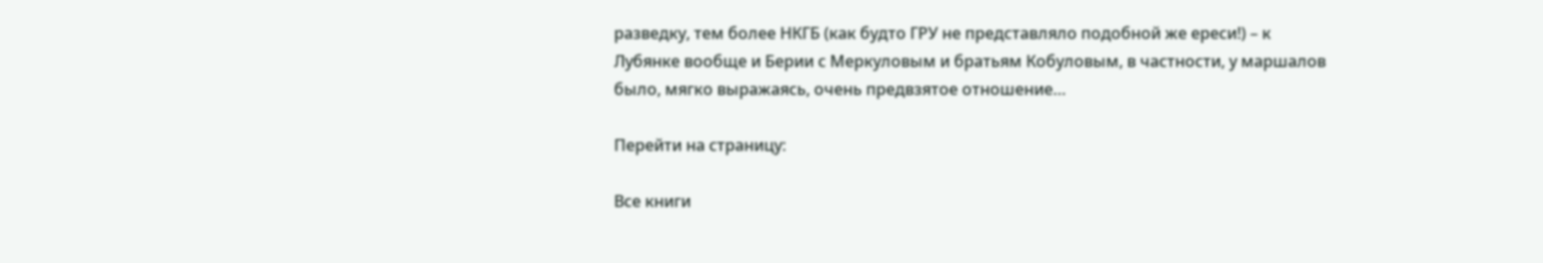разведку, тем более НКГБ (как будто ГРУ не представляло подобной же ереси!) – к Лубянке вообще и Берии с Меркуловым и братьям Кобуловым, в частности, у маршалов было, мягко выражаясь, очень предвзятое отношение…

Перейти на страницу:

Все книги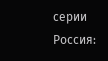серии Россия: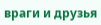враги и друзья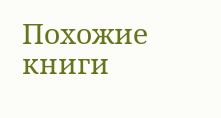Похожие книги